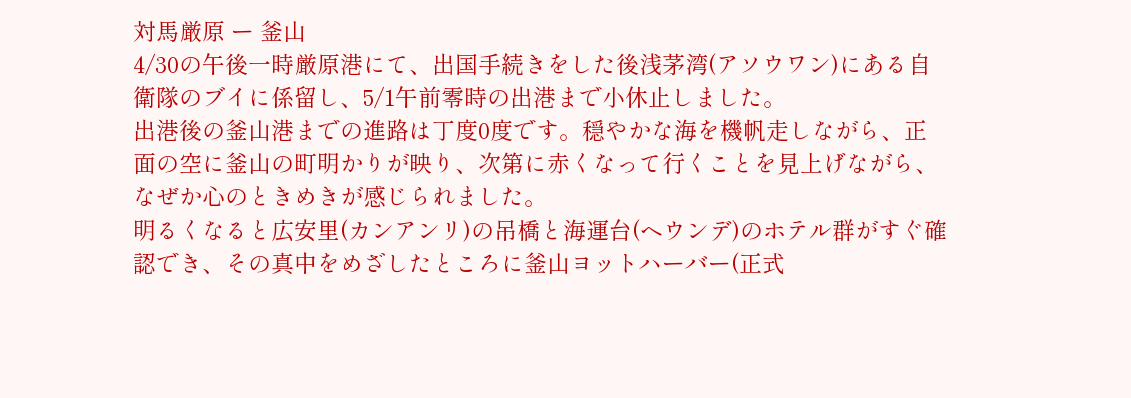対馬厳原 ー 釜山
4/30の午後一時厳原港にて、出国手続きをした後浅茅湾(アソウワン)にある自衛隊のブイに係留し、5/1午前零時の出港まで小休止しました。
出港後の釜山港までの進路は丁度0度です。穏やかな海を機帆走しながら、正面の空に釜山の町明かりが映り、次第に赤くなって行くことを見上げながら、なぜか心のときめきが感じられました。
明るくなると広安里(カンアンリ)の吊橋と海運台(ヘウンデ)のホテル群がすぐ確認でき、その真中をめざしたところに釜山ヨットハーバー(正式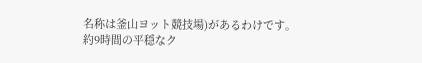名称は釜山ヨット競技場)があるわけです。
約9時間の平穏なク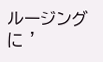ルージングに '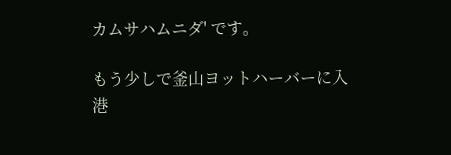カムサハムニダ' です。

もう少しで釜山ヨットハーバーに入港